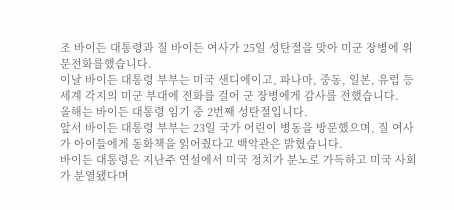조 바이든 대통령과 질 바이든 여사가 25일 성탄절을 맞아 미군 장병에 위문전화를했습니다.
이날 바이든 대통령 부부는 미국 샌디에이고, 파나마, 중동, 일본, 유럽 등 세계 각지의 미군 부대에 전화를 걸어 군 장병에게 감사를 전했습니다.
올해는 바이든 대통령 임기 중 2번째 성탄절입니다.
앞서 바이든 대통령 부부는 23일 국가 어린이 병동을 방문했으며, 질 여사가 아이들에게 동화책을 읽어줬다고 백악관은 밝혔습니다.
바이든 대통령은 지난주 연설에서 미국 정치가 분노로 가득하고 미국 사회가 분열됐다며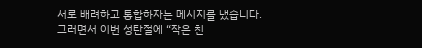서로 배려하고 통합하자는 메시지를 냈습니다.
그러면서 이번 성탄절에 “작은 친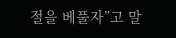절을 베풀자”고 말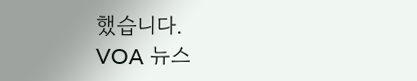했습니다.
VOA 뉴스